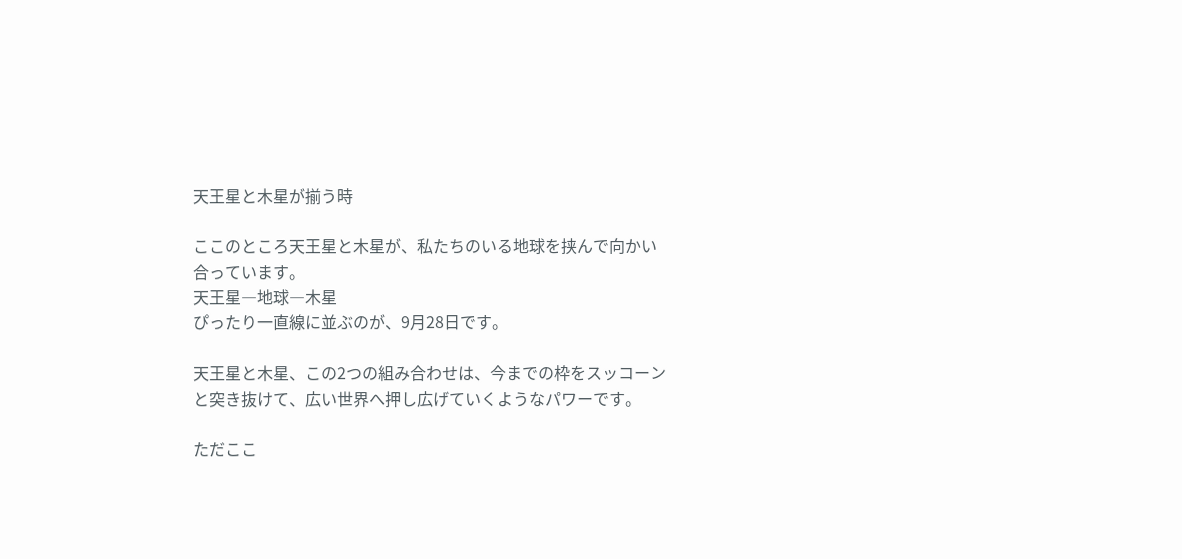天王星と木星が揃う時

ここのところ天王星と木星が、私たちのいる地球を挟んで向かい合っています。
天王星―地球―木星
ぴったり一直線に並ぶのが、9月28日です。

天王星と木星、この2つの組み合わせは、今までの枠をスッコーンと突き抜けて、広い世界へ押し広げていくようなパワーです。

ただここ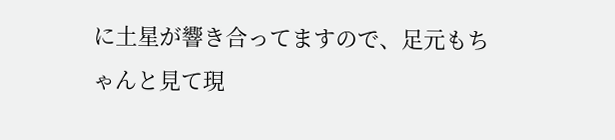に土星が響き合ってますので、足元もちゃんと見て現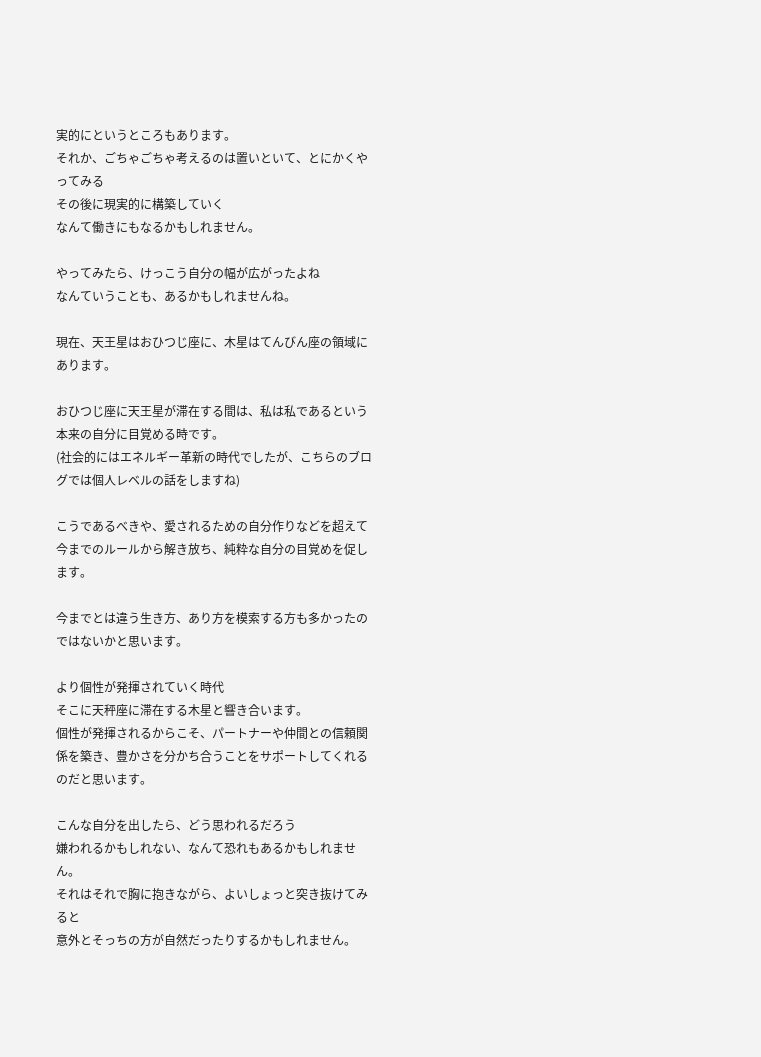実的にというところもあります。
それか、ごちゃごちゃ考えるのは置いといて、とにかくやってみる
その後に現実的に構築していく
なんて働きにもなるかもしれません。

やってみたら、けっこう自分の幅が広がったよね
なんていうことも、あるかもしれませんね。

現在、天王星はおひつじ座に、木星はてんびん座の領域にあります。

おひつじ座に天王星が滞在する間は、私は私であるという
本来の自分に目覚める時です。
(社会的にはエネルギー革新の時代でしたが、こちらのブログでは個人レベルの話をしますね)

こうであるべきや、愛されるための自分作りなどを超えて
今までのルールから解き放ち、純粋な自分の目覚めを促します。

今までとは違う生き方、あり方を模索する方も多かったのではないかと思います。

より個性が発揮されていく時代
そこに天秤座に滞在する木星と響き合います。
個性が発揮されるからこそ、パートナーや仲間との信頼関係を築き、豊かさを分かち合うことをサポートしてくれるのだと思います。

こんな自分を出したら、どう思われるだろう
嫌われるかもしれない、なんて恐れもあるかもしれません。
それはそれで胸に抱きながら、よいしょっと突き抜けてみると
意外とそっちの方が自然だったりするかもしれません。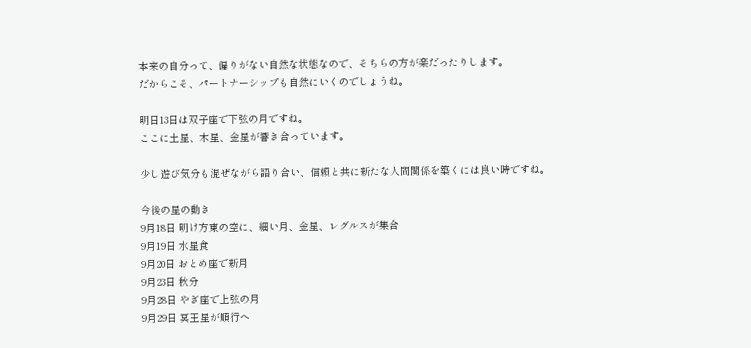本来の自分って、偏りがない自然な状態なので、そちらの方が楽だったりします。
だからこそ、パートナーシップも自然にいくのでしょうね。

明日13日は双子座で下弦の月ですね。
ここに土星、木星、金星が響き合っています。

少し遊び気分も混ぜながら語り合い、信頼と共に新たな人間関係を築くには良い時ですね。

今後の星の動き
9月18日 明け方東の空に、細い月、金星、レグルスが集合
9月19日 水星食
9月20日 おとめ座で新月
9月23日 秋分
9月28日 やぎ座で上弦の月
9月29日 冥王星が順行へ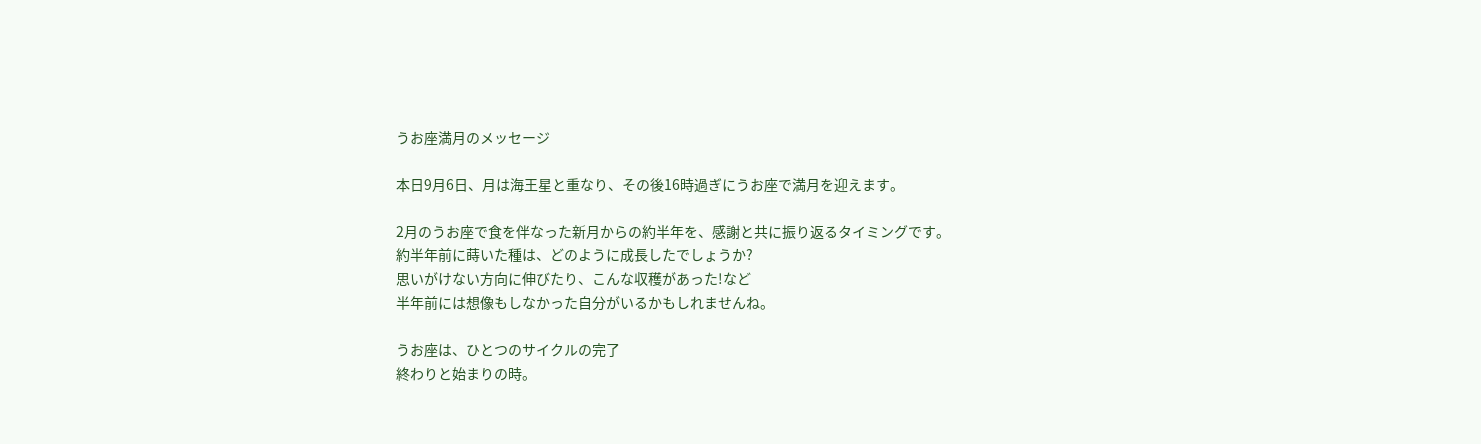うお座満月のメッセージ

本日9月6日、月は海王星と重なり、その後16時過ぎにうお座で満月を迎えます。

2月のうお座で食を伴なった新月からの約半年を、感謝と共に振り返るタイミングです。
約半年前に蒔いた種は、どのように成長したでしょうか?
思いがけない方向に伸びたり、こんな収穫があった!など
半年前には想像もしなかった自分がいるかもしれませんね。

うお座は、ひとつのサイクルの完了
終わりと始まりの時。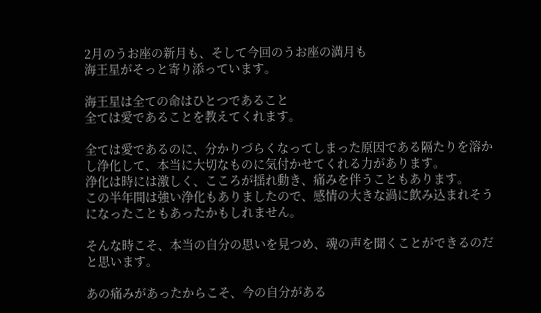2月のうお座の新月も、そして今回のうお座の満月も
海王星がそっと寄り添っています。

海王星は全ての命はひとつであること
全ては愛であることを教えてくれます。

全ては愛であるのに、分かりづらくなってしまった原因である隔たりを溶かし浄化して、本当に大切なものに気付かせてくれる力があります。
浄化は時には激しく、こころが揺れ動き、痛みを伴うこともあります。
この半年間は強い浄化もありましたので、感情の大きな渦に飲み込まれそうになったこともあったかもしれません。

そんな時こそ、本当の自分の思いを見つめ、魂の声を聞くことができるのだと思います。

あの痛みがあったからこそ、今の自分がある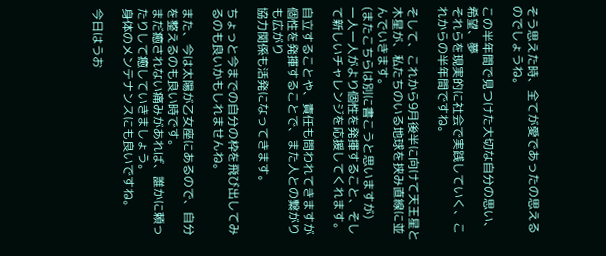そう思えた時、全てが愛であったの思えるのでしょうね。

この半年間で見つけた大切な自分の思い、希望、夢
それらを現実的に社会で実践していく、これからの半年間ですね。

そして、これから9月後半に向けて天王星と木星が、私たちのいる地球を挟み直線に並んでいきます。
(またこちらは別に書こうと思いますが)
一人一人がより個性を発揮すること、そして新しいチャレンジを応援してくれます。

自立することや、責任も問われてきますが
個性を発揮することで、また人との繋がりも広がり
協力関係も活発になってきます。

ちょっと今までの自分の枠を飛び出してみるのも良いかもしれませんね。

また、今は太陽が乙女座にあるので、自分を整えるのも良い時です。
まだ癒されない痛みがあれば、誰かに頼ったりして癒していきましょう。
身体のメンテナンスにも良いですね。

今日はうお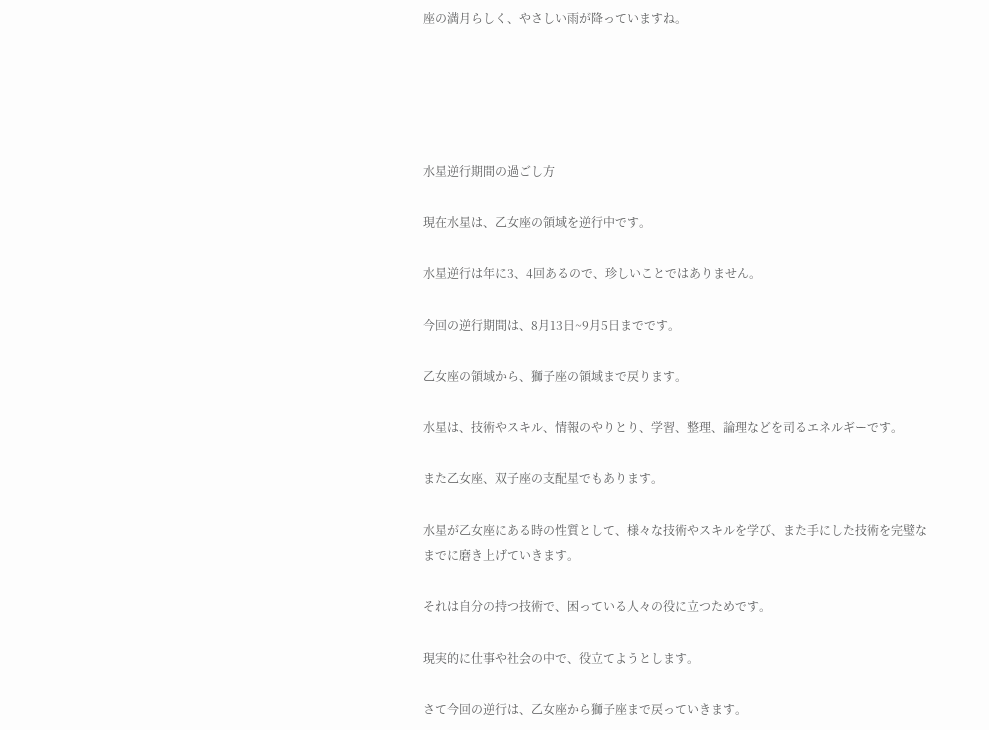座の満月らしく、やさしい雨が降っていますね。





水星逆行期間の過ごし方

現在水星は、乙女座の領域を逆行中です。

水星逆行は年に3、4回あるので、珍しいことではありません。

今回の逆行期間は、8月13日~9月5日までです。

乙女座の領域から、獅子座の領域まで戻ります。

水星は、技術やスキル、情報のやりとり、学習、整理、論理などを司るエネルギーです。

また乙女座、双子座の支配星でもあります。

水星が乙女座にある時の性質として、様々な技術やスキルを学び、また手にした技術を完璧なまでに磨き上げていきます。

それは自分の持つ技術で、困っている人々の役に立つためです。

現実的に仕事や社会の中で、役立てようとします。

さて今回の逆行は、乙女座から獅子座まで戻っていきます。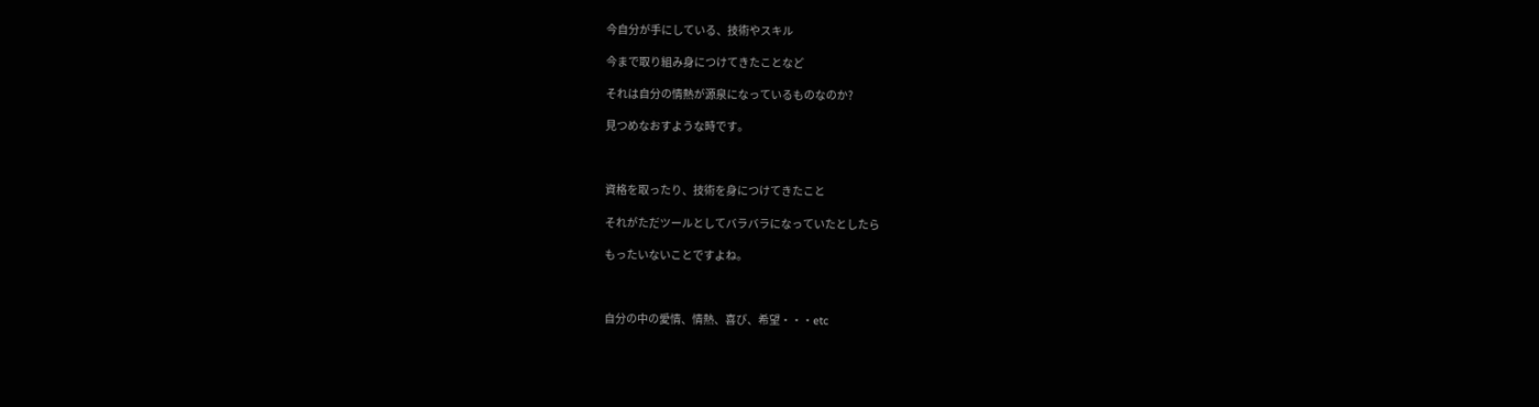今自分が手にしている、技術やスキル

今まで取り組み身につけてきたことなど

それは自分の情熱が源泉になっているものなのか?

見つめなおすような時です。



資格を取ったり、技術を身につけてきたこと

それがただツールとしてバラバラになっていたとしたら

もったいないことですよね。



自分の中の愛情、情熱、喜び、希望・・・etc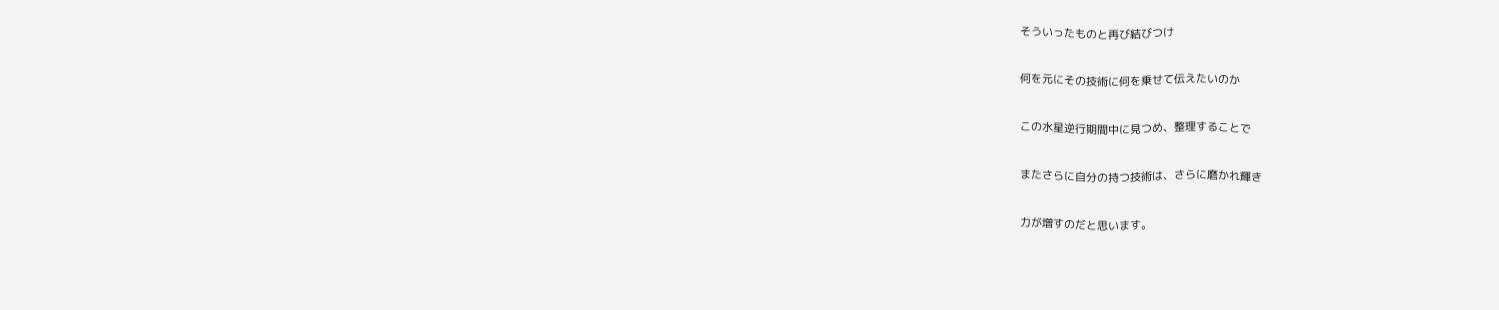そういったものと再び結びつけ

何を元にその技術に何を乗せて伝えたいのか

この水星逆行期間中に見つめ、整理することで

またさらに自分の持つ技術は、さらに磨かれ輝き

力が増すのだと思います。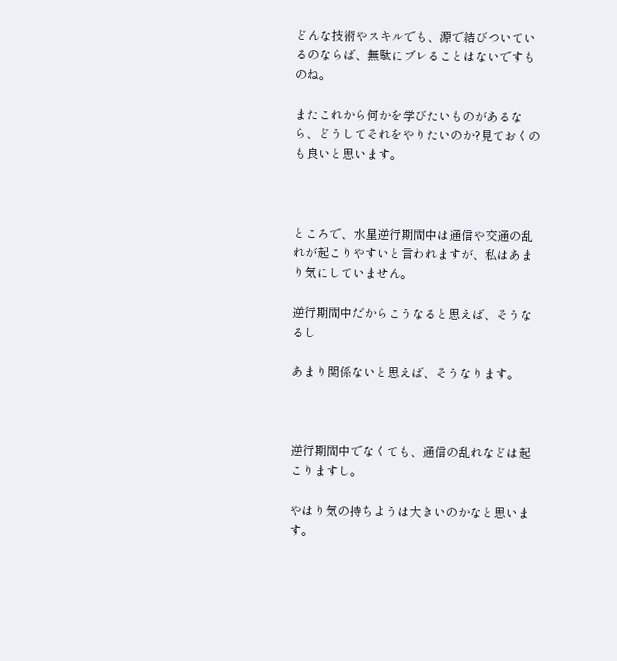どんな技術やスキルでも、源で結びついているのならば、無駄にブレることはないですものね。

またこれから何かを学びたいものがあるなら、どうしてそれをやりたいのか?見ておくのも良いと思います。



ところで、水星逆行期間中は通信や交通の乱れが起こりやすいと言われますが、私はあまり気にしていません。

逆行期間中だからこうなると思えば、そうなるし

あまり関係ないと思えば、そうなります。



逆行期間中でなくても、通信の乱れなどは起こりますし。

やはり気の持ちようは大きいのかなと思います。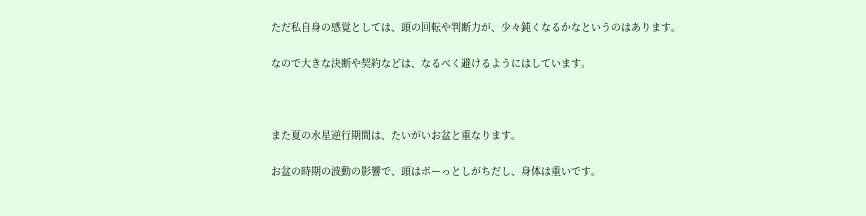ただ私自身の感覚としては、頭の回転や判断力が、少々鈍くなるかなというのはあります。

なので大きな決断や契約などは、なるべく避けるようにはしています。



また夏の水星逆行期間は、たいがいお盆と重なります。

お盆の時期の波動の影響で、頭はボーっとしがちだし、身体は重いです。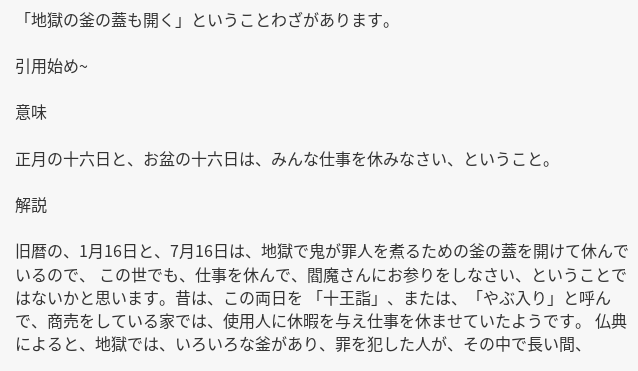「地獄の釜の蓋も開く」ということわざがあります。

引用始め~

意味

正月の十六日と、お盆の十六日は、みんな仕事を休みなさい、ということ。

解説

旧暦の、1月16日と、7月16日は、地獄で鬼が罪人を煮るための釜の蓋を開けて休んでいるので、 この世でも、仕事を休んで、閻魔さんにお参りをしなさい、ということではないかと思います。昔は、この両日を 「十王詣」、または、「やぶ入り」と呼んで、商売をしている家では、使用人に休暇を与え仕事を休ませていたようです。 仏典によると、地獄では、いろいろな釜があり、罪を犯した人が、その中で長い間、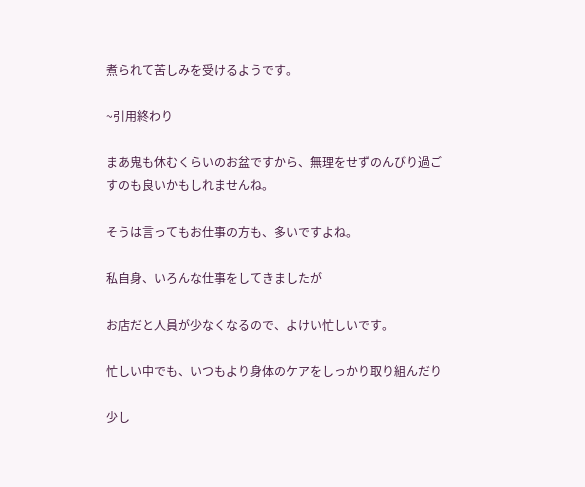煮られて苦しみを受けるようです。

~引用終わり

まあ鬼も休むくらいのお盆ですから、無理をせずのんびり過ごすのも良いかもしれませんね。

そうは言ってもお仕事の方も、多いですよね。

私自身、いろんな仕事をしてきましたが

お店だと人員が少なくなるので、よけい忙しいです。

忙しい中でも、いつもより身体のケアをしっかり取り組んだり

少し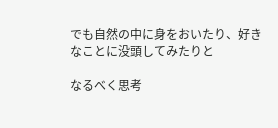でも自然の中に身をおいたり、好きなことに没頭してみたりと

なるべく思考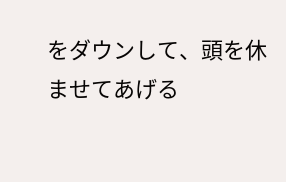をダウンして、頭を休ませてあげる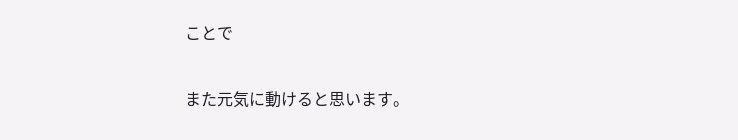ことで

また元気に動けると思います。